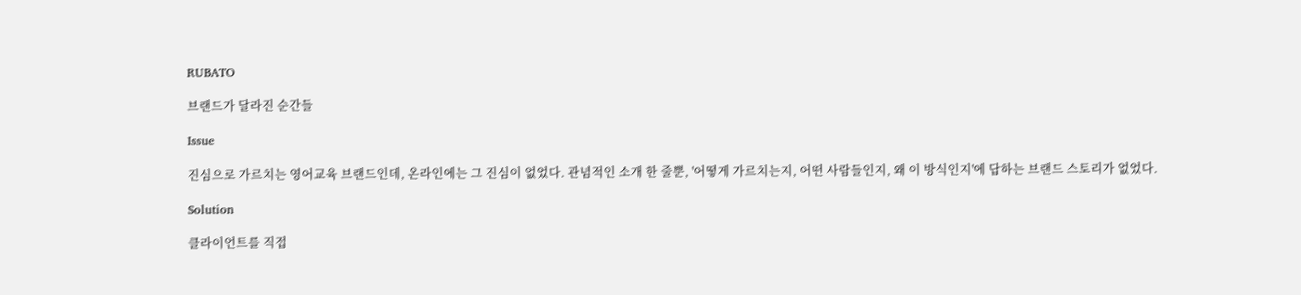RUBATO

브랜드가 달라진 순간들

Issue

진심으로 가르치는 영어교육 브랜드인데, 온라인에는 그 진심이 없었다. 관념적인 소개 한 줄뿐, '어떻게 가르치는지, 어떤 사람들인지, 왜 이 방식인지'에 답하는 브랜드 스토리가 없었다.

Solution

클라이언트를 직접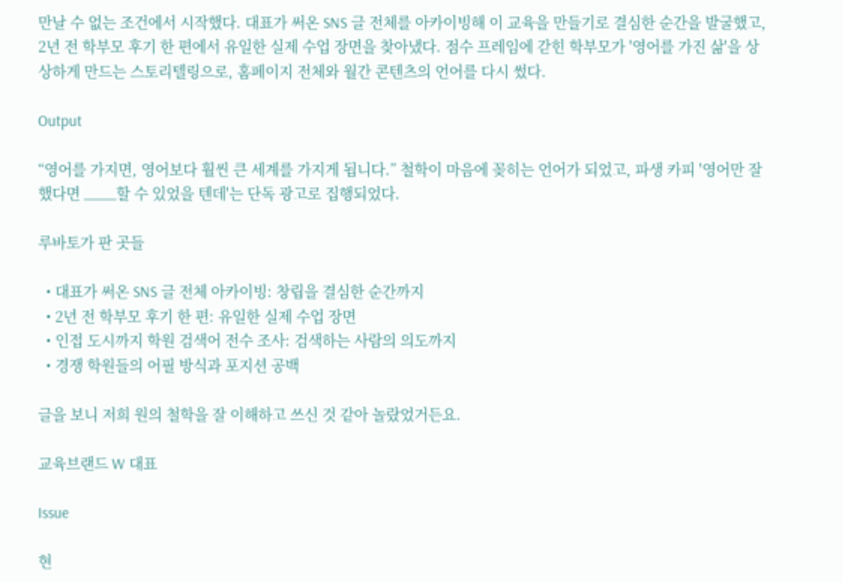만날 수 없는 조건에서 시작했다. 대표가 써온 SNS 글 전체를 아카이빙해 이 교육을 만들기로 결심한 순간을 발굴했고, 2년 전 학부모 후기 한 편에서 유일한 실제 수업 장면을 찾아냈다. 점수 프레임에 갇힌 학부모가 '영어를 가진 삶'을 상상하게 만드는 스토리텔링으로, 홈페이지 전체와 월간 콘텐츠의 언어를 다시 썼다.

Output

“영어를 가지면, 영어보다 훨씬 큰 세계를 가지게 됩니다.” 철학이 마음에 꽂히는 언어가 되었고, 파생 카피 '영어만 잘했다면 ____할 수 있었을 텐데'는 단독 광고로 집행되었다.

루바토가 판 곳들

  • 대표가 써온 SNS 글 전체 아카이빙: 창립을 결심한 순간까지
  • 2년 전 학부모 후기 한 편: 유일한 실제 수업 장면
  • 인접 도시까지 학원 검색어 전수 조사: 검색하는 사람의 의도까지
  • 경쟁 학원들의 어필 방식과 포지션 공백

글을 보니 저희 원의 철학을 잘 이해하고 쓰신 것 같아 놀랐었거든요.

교육브랜드 W 대표

Issue

현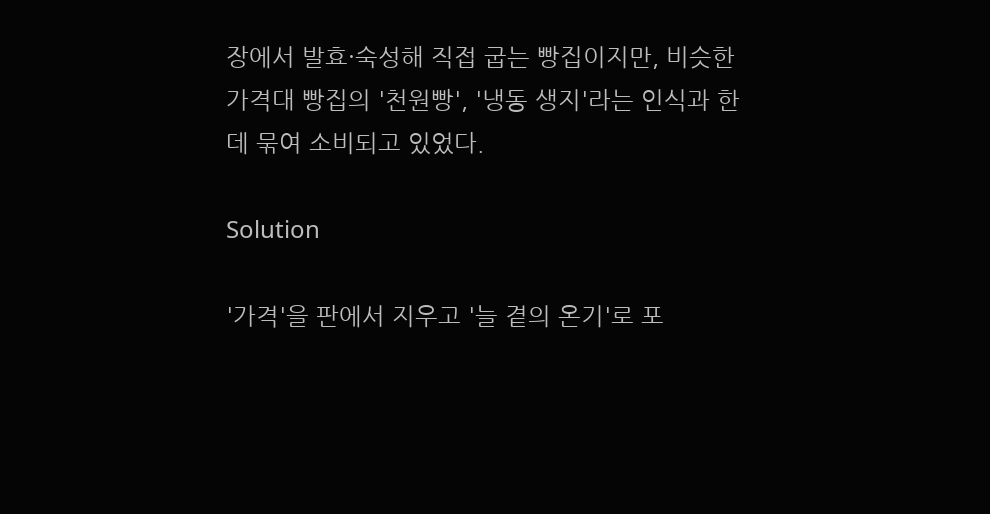장에서 발효·숙성해 직접 굽는 빵집이지만, 비슷한 가격대 빵집의 '천원빵', '냉동 생지'라는 인식과 한데 묶여 소비되고 있었다.

Solution

'가격'을 판에서 지우고 '늘 곁의 온기'로 포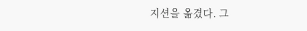지션을 옮겼다. 그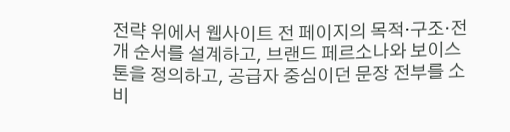전략 위에서 웹사이트 전 페이지의 목적·구조·전개 순서를 설계하고, 브랜드 페르소나와 보이스톤을 정의하고, 공급자 중심이던 문장 전부를 소비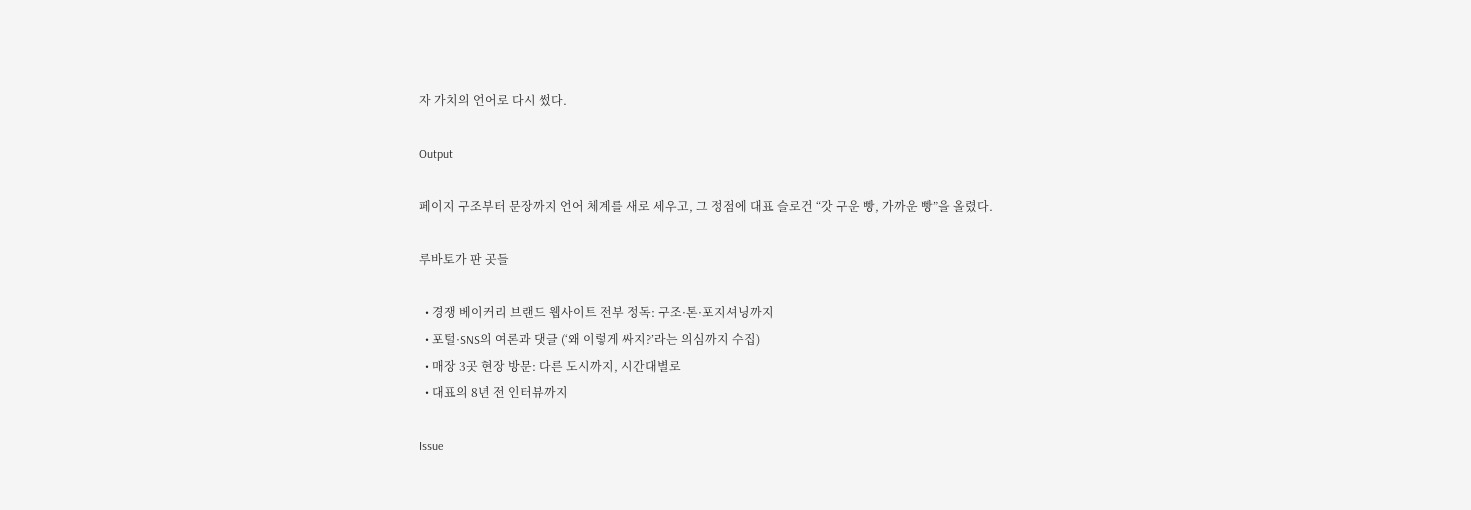자 가치의 언어로 다시 썼다.

Output

페이지 구조부터 문장까지 언어 체계를 새로 세우고, 그 정점에 대표 슬로건 “갓 구운 빵, 가까운 빵”을 올렸다.

루바토가 판 곳들

  • 경쟁 베이커리 브랜드 웹사이트 전부 정독: 구조·톤·포지셔닝까지
  • 포털·SNS의 여론과 댓글 (‘왜 이렇게 싸지?’라는 의심까지 수집)
  • 매장 3곳 현장 방문: 다른 도시까지, 시간대별로
  • 대표의 8년 전 인터뷰까지

Issue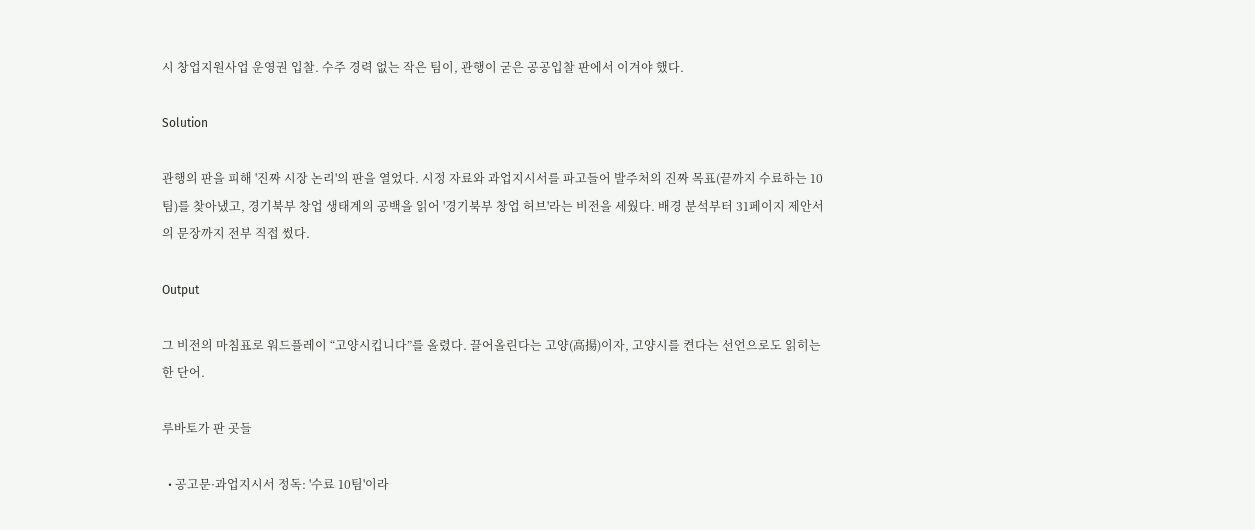시 창업지원사업 운영권 입찰. 수주 경력 없는 작은 팀이, 관행이 굳은 공공입찰 판에서 이겨야 했다.

Solution

관행의 판을 피해 '진짜 시장 논리'의 판을 열었다. 시정 자료와 과업지시서를 파고들어 발주처의 진짜 목표(끝까지 수료하는 10팀)를 찾아냈고, 경기북부 창업 생태계의 공백을 읽어 '경기북부 창업 허브'라는 비전을 세웠다. 배경 분석부터 31페이지 제안서의 문장까지 전부 직접 썼다.

Output

그 비전의 마침표로 워드플레이 “고양시킵니다”를 올렸다. 끌어올린다는 고양(高揚)이자, 고양시를 켠다는 선언으로도 읽히는 한 단어.

루바토가 판 곳들

  • 공고문·과업지시서 정독: '수료 10팀'이라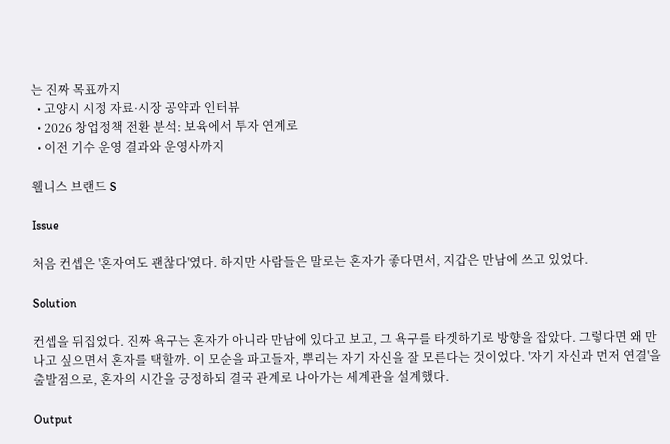는 진짜 목표까지
  • 고양시 시정 자료·시장 공약과 인터뷰
  • 2026 창업정책 전환 분석: 보육에서 투자 연계로
  • 이전 기수 운영 결과와 운영사까지

웰니스 브랜드 S

Issue

처음 컨셉은 '혼자여도 괜찮다'였다. 하지만 사람들은 말로는 혼자가 좋다면서, 지갑은 만남에 쓰고 있었다.

Solution

컨셉을 뒤집었다. 진짜 욕구는 혼자가 아니라 만남에 있다고 보고, 그 욕구를 타겟하기로 방향을 잡았다. 그렇다면 왜 만나고 싶으면서 혼자를 택할까. 이 모순을 파고들자, 뿌리는 자기 자신을 잘 모른다는 것이었다. '자기 자신과 먼저 연결'을 출발점으로, 혼자의 시간을 긍정하되 결국 관계로 나아가는 세계관을 설계했다.

Output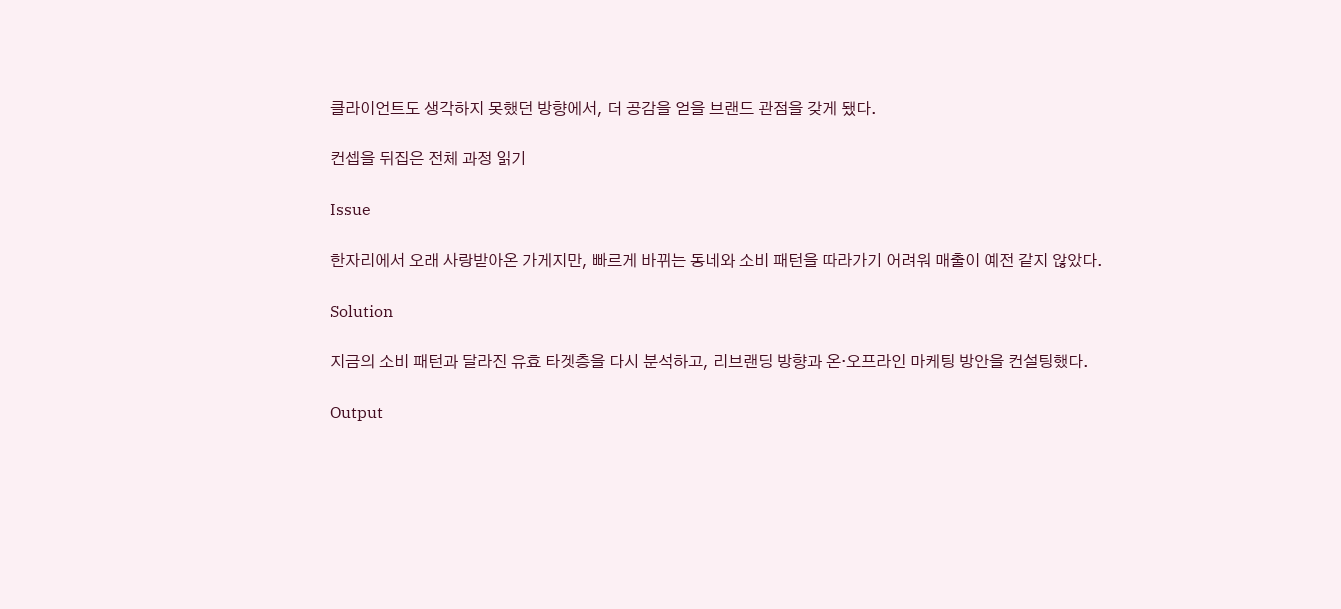클라이언트도 생각하지 못했던 방향에서, 더 공감을 얻을 브랜드 관점을 갖게 됐다.

컨셉을 뒤집은 전체 과정 읽기

Issue

한자리에서 오래 사랑받아온 가게지만, 빠르게 바뀌는 동네와 소비 패턴을 따라가기 어려워 매출이 예전 같지 않았다.

Solution

지금의 소비 패턴과 달라진 유효 타겟층을 다시 분석하고, 리브랜딩 방향과 온·오프라인 마케팅 방안을 컨설팅했다.

Output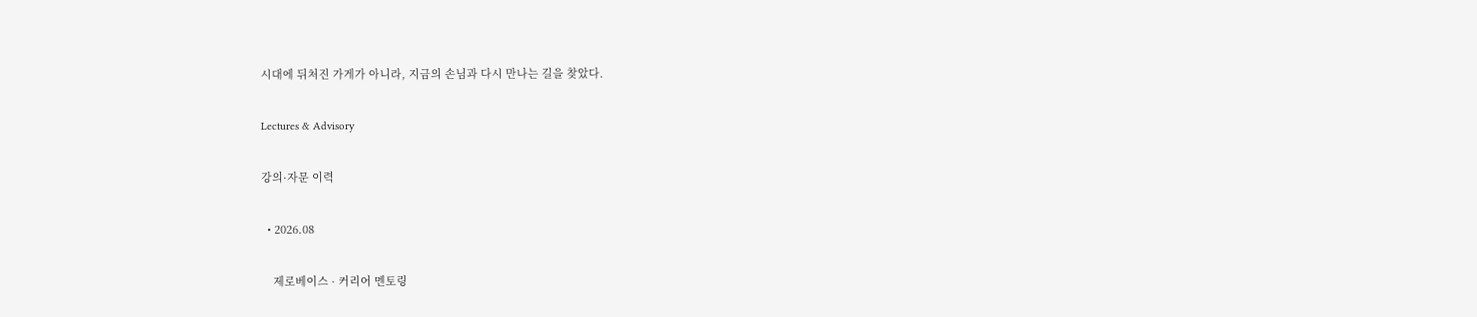시대에 뒤처진 가게가 아니라, 지금의 손님과 다시 만나는 길을 찾았다.

Lectures & Advisory

강의·자문 이력

  • 2026.08

    제로베이스 · 커리어 멘토링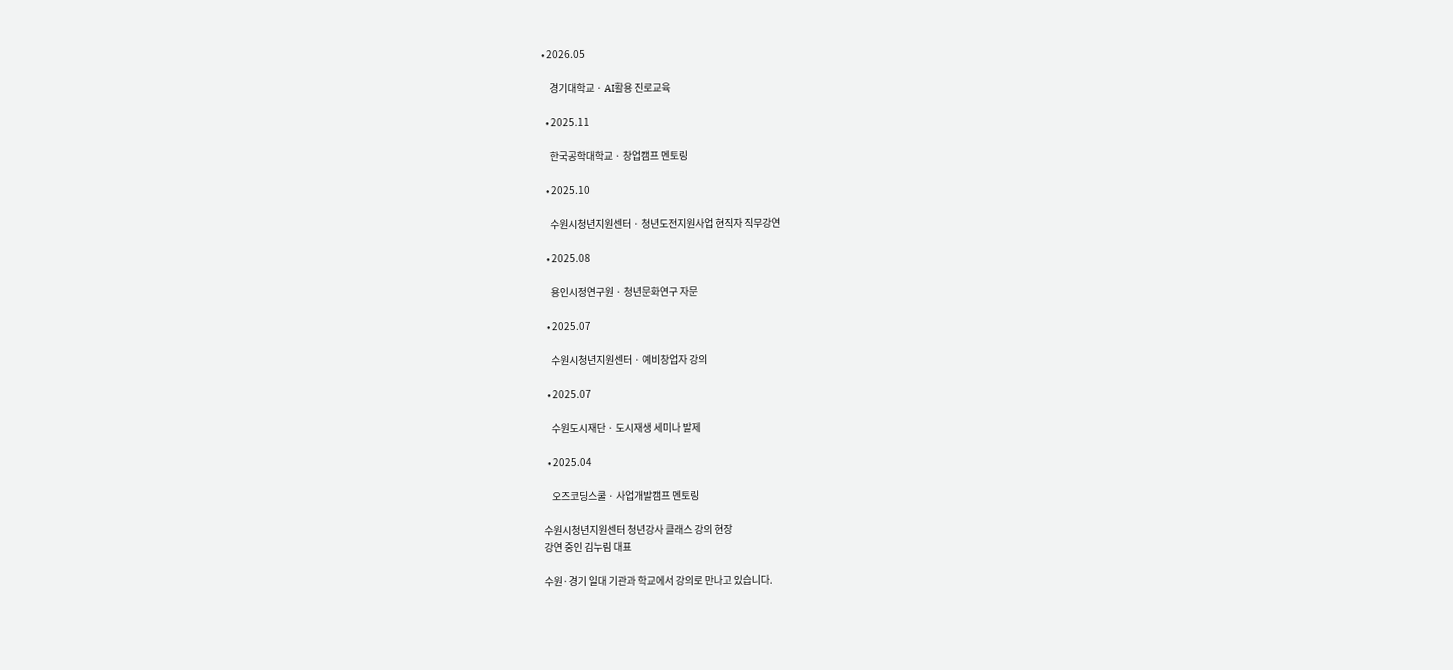• 2026.05

    경기대학교 · AI활용 진로교육

  • 2025.11

    한국공학대학교 · 창업캠프 멘토링

  • 2025.10

    수원시청년지원센터 · 청년도전지원사업 현직자 직무강연

  • 2025.08

    용인시정연구원 · 청년문화연구 자문

  • 2025.07

    수원시청년지원센터 · 예비창업자 강의

  • 2025.07

    수원도시재단 · 도시재생 세미나 발제

  • 2025.04

    오즈코딩스쿨 · 사업개발캠프 멘토링

수원시청년지원센터 청년강사 클래스 강의 현장
강연 중인 김누림 대표

수원·경기 일대 기관과 학교에서 강의로 만나고 있습니다.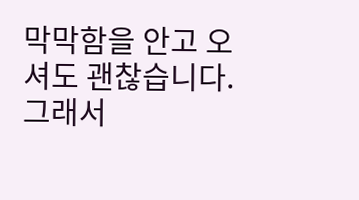막막함을 안고 오셔도 괜찮습니다.
그래서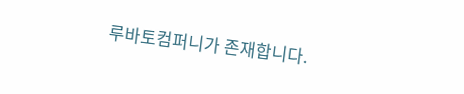루바토컴퍼니가 존재합니다.